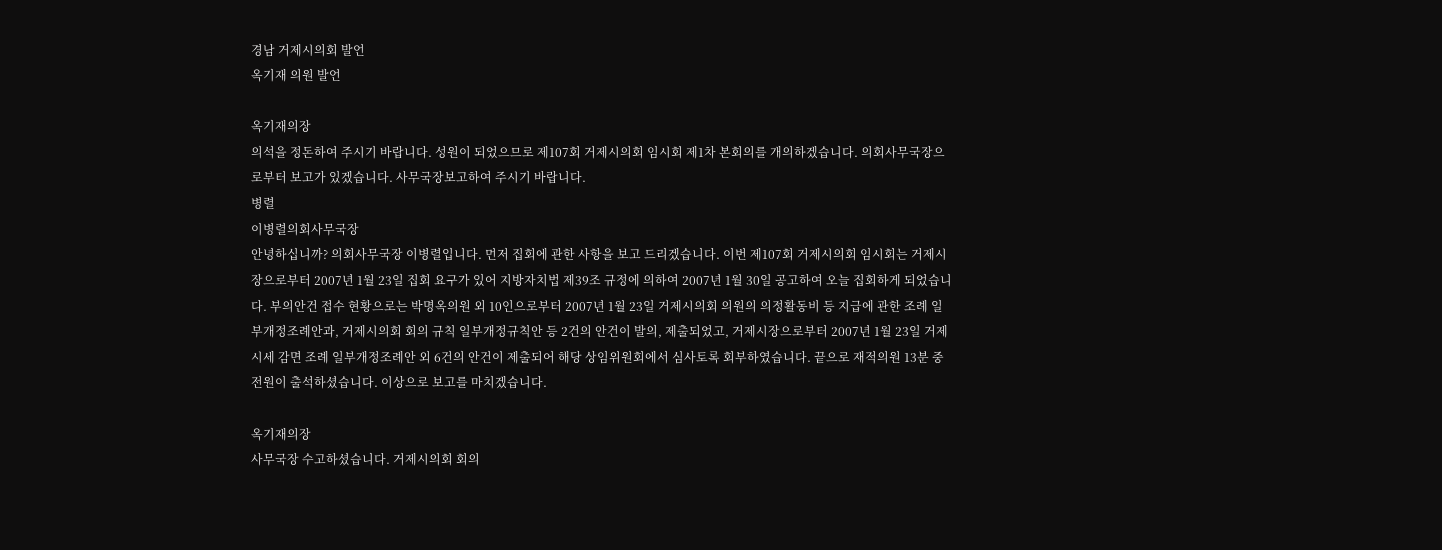경남 거제시의회 발언
옥기재 의원 발언

옥기재의장
의석을 정돈하여 주시기 바랍니다. 성원이 되었으므로 제107회 거제시의회 임시회 제1차 본회의를 개의하겠습니다. 의회사무국장으로부터 보고가 있겠습니다. 사무국장보고하여 주시기 바랍니다.
병렬
이병렬의회사무국장
안녕하십니까? 의회사무국장 이병렬입니다. 먼저 집회에 관한 사항을 보고 드리겠습니다. 이번 제107회 거제시의회 임시회는 거제시장으로부터 2007년 1월 23일 집회 요구가 있어 지방자치법 제39조 규정에 의하여 2007년 1월 30일 공고하여 오늘 집회하게 되었습니다. 부의안건 접수 현황으로는 박명옥의원 외 10인으로부터 2007년 1월 23일 거제시의회 의원의 의정활동비 등 지급에 관한 조례 일부개정조례안과, 거제시의회 회의 규칙 일부개정규칙안 등 2건의 안건이 발의, 제출되었고, 거제시장으로부터 2007년 1월 23일 거제시세 감면 조례 일부개정조례안 외 6건의 안건이 제출되어 해당 상임위원회에서 심사토록 회부하였습니다. 끝으로 재적의원 13분 중 전원이 출석하셨습니다. 이상으로 보고를 마치겠습니다.

옥기재의장
사무국장 수고하셨습니다. 거제시의회 회의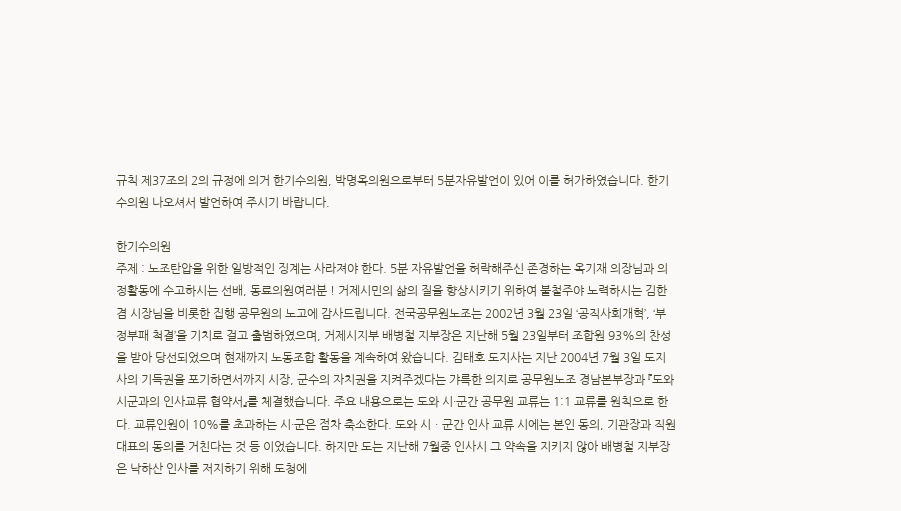규칙 제37조의 2의 규정에 의거 한기수의원, 박명옥의원으로부터 5분자유발언이 있어 이를 허가하였습니다. 한기수의원 나오셔서 발언하여 주시기 바랍니다.

한기수의원
주제 : 노조탄압을 위한 일방적인 징계는 사라져야 한다. 5분 자유발언을 허락해주신 존경하는 옥기재 의장님과 의정활동에 수고하시는 선배, 동료의원여러분 ! 거제시민의 삶의 질을 향상시키기 위하여 불철주야 노력하시는 김한겸 시장님을 비롯한 집행 공무원의 노고에 감사드립니다. 전국공무원노조는 2002년 3월 23일 ‘공직사회개혁’, ‘부정부패 척결’을 기치로 걸고 출범하였으며, 거제시지부 배병철 지부장은 지난해 5월 23일부터 조합원 93%의 찬성을 받아 당선되었으며 현재까지 노동조합 활동을 계속하여 왔습니다. 김태호 도지사는 지난 2004년 7월 3일 도지사의 기득권을 포기하면서까지 시장, 군수의 자치권을 지켜주겠다는 갸륵한 의지로 공무원노조 경남본부장과 『도와 시군과의 인사교류 협약서』를 체결했습니다. 주요 내용으로는 도와 시·군간 공무원 교류는 1:1 교류를 원칙으로 한다. 교류인원이 10%를 초과하는 시·군은 점차 축소한다. 도와 시ㆍ군간 인사 교류 시에는 본인 동의, 기관장과 직원대표의 동의를 거친다는 것 등 이었습니다. 하지만 도는 지난해 7월중 인사시 그 약속을 지키지 않아 배병철 지부장은 낙하산 인사를 저지하기 위해 도청에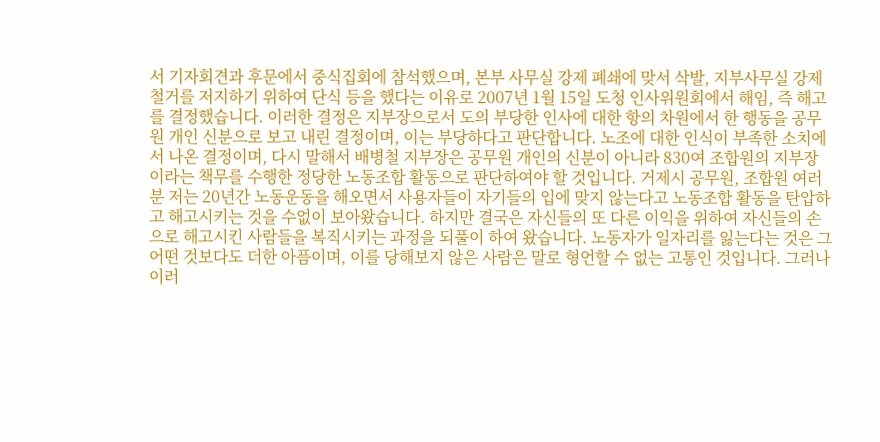서 기자회견과 후문에서 중식집회에 참석했으며, 본부 사무실 강제 폐쇄에 맞서 삭발, 지부사무실 강제철거를 저지하기 위하여 단식 등을 했다는 이유로 2007년 1월 15일 도청 인사위원회에서 해임, 즉 해고를 결정했습니다. 이러한 결정은 지부장으로서 도의 부당한 인사에 대한 항의 차원에서 한 행동을 공무원 개인 신분으로 보고 내린 결정이며, 이는 부당하다고 판단합니다. 노조에 대한 인식이 부족한 소치에서 나온 결정이며, 다시 말해서 배병철 지부장은 공무원 개인의 신분이 아니라 830여 조합원의 지부장이라는 책무를 수행한 정당한 노동조합 활동으로 판단하여야 할 것입니다. 거제시 공무원, 조합원 여러분 저는 20년간 노동운동을 해오면서 사용자들이 자기들의 입에 맞지 않는다고 노동조합 활동을 탄압하고 해고시키는 것을 수없이 보아왔습니다. 하지만 결국은 자신들의 또 다른 이익을 위하여 자신들의 손으로 해고시킨 사람들을 복직시키는 과정을 되풀이 하여 왔습니다. 노동자가 일자리를 잃는다는 것은 그 어떤 것보다도 더한 아픔이며, 이를 당해보지 않은 사람은 말로 형언할 수 없는 고통인 것입니다. 그러나 이러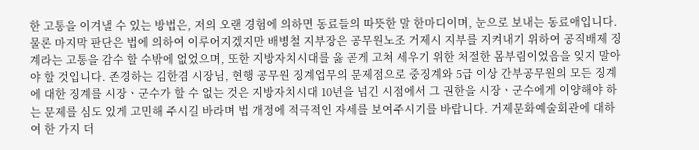한 고통을 이겨낼 수 있는 방법은, 저의 오랜 경험에 의하면 동료들의 따뜻한 말 한마디이며, 눈으로 보내는 동료애입니다. 물론 마지막 판단은 법에 의하여 이루어지겠지만 배병철 지부장은 공무원노조 거제시 지부를 지켜내기 위하여 공직배제 징계라는 고통을 감수 할 수밖에 없었으며, 또한 지방자치시대를 옳 곧게 고쳐 세우기 위한 처절한 몸부림이었음을 잊지 말아야 할 것입니다. 존경하는 김한겸 시장님, 현행 공무원 징계업무의 문제점으로 중징계와 5급 이상 간부공무원의 모든 징계에 대한 징계를 시장ㆍ군수가 할 수 없는 것은 지방자치시대 10년을 넘긴 시점에서 그 권한을 시장ㆍ군수에게 이양해야 하는 문제를 심도 있게 고민해 주시길 바라며 법 개정에 적극적인 자세를 보여주시기를 바랍니다. 거제문화예술회관에 대하여 한 가지 더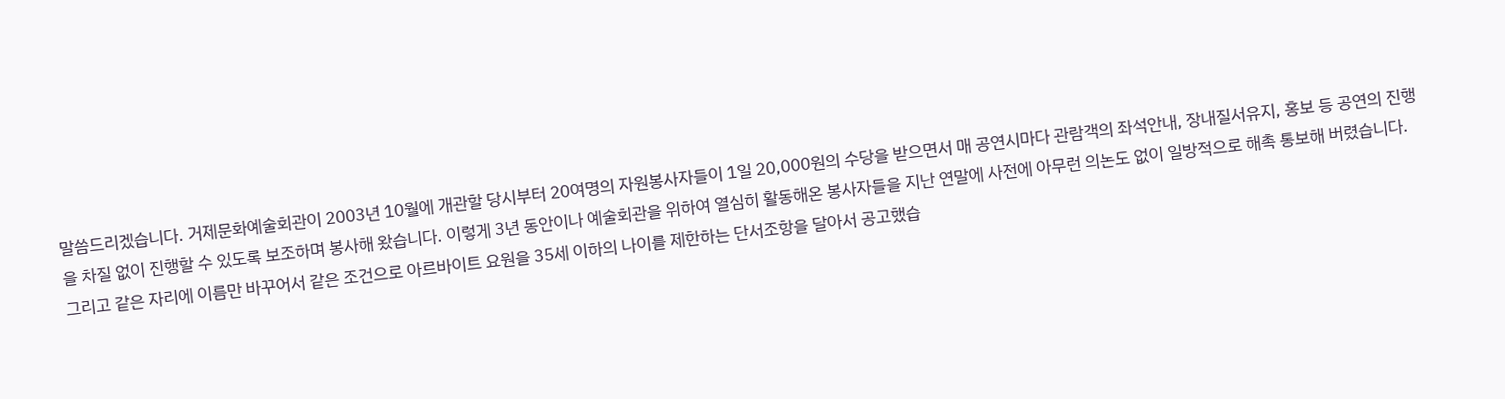말씀드리겠습니다. 거제문화예술회관이 2003년 10월에 개관할 당시부터 20여명의 자원봉사자들이 1일 20,000원의 수당을 받으면서 매 공연시마다 관람객의 좌석안내, 장내질서유지, 홍보 등 공연의 진행을 차질 없이 진행할 수 있도록 보조하며 봉사해 왔습니다. 이렇게 3년 동안이나 예술회관을 위하여 열심히 활동해온 봉사자들을 지난 연말에 사전에 아무런 의논도 없이 일방적으로 해촉 통보해 버렸습니다. 그리고 같은 자리에 이름만 바꾸어서 같은 조건으로 아르바이트 요원을 35세 이하의 나이를 제한하는 단서조항을 달아서 공고했습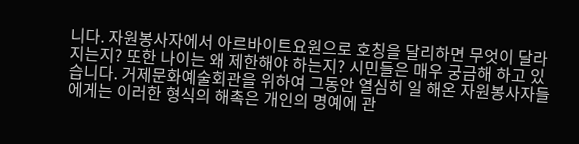니다. 자원봉사자에서 아르바이트요원으로 호칭을 달리하면 무엇이 달라지는지? 또한 나이는 왜 제한해야 하는지? 시민들은 매우 궁금해 하고 있습니다. 거제문화예술회관을 위하여 그동안 열심히 일 해온 자원봉사자들에게는 이러한 형식의 해촉은 개인의 명예에 관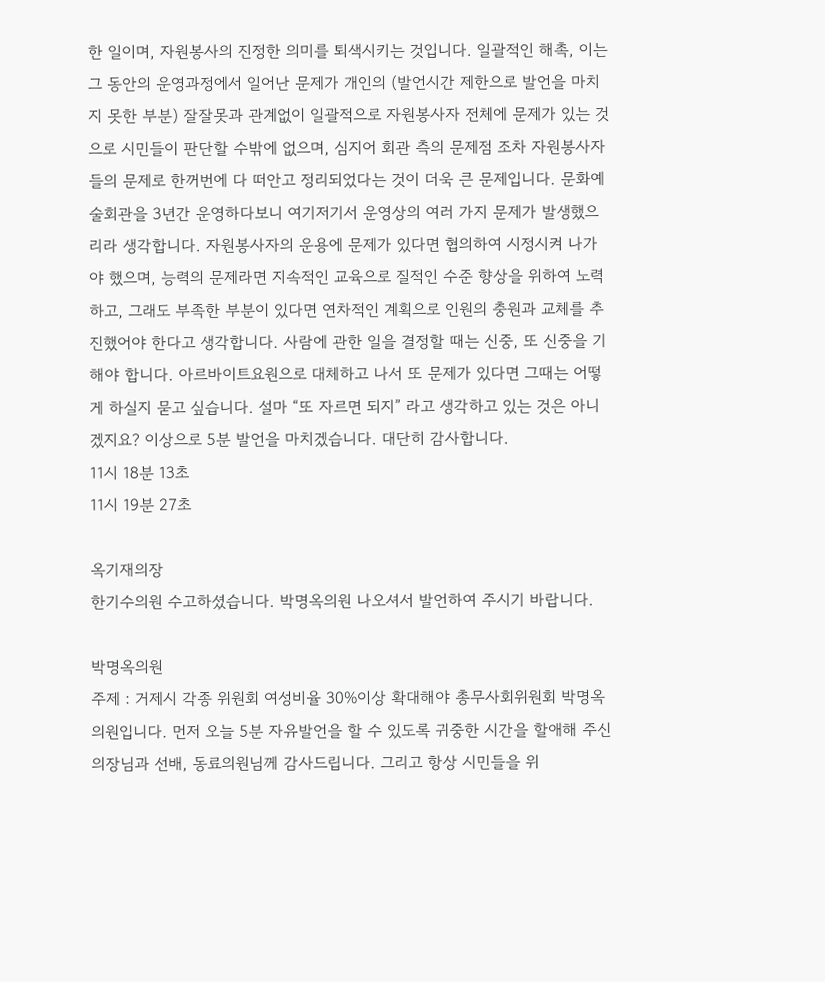한 일이며, 자원봉사의 진정한 의미를 퇴색시키는 것입니다. 일괄적인 해촉, 이는 그 동안의 운영과정에서 일어난 문제가 개인의 (발언시간 제한으로 발언을 마치지 못한 부분) 잘잘못과 관계없이 일괄적으로 자원봉사자 전체에 문제가 있는 것으로 시민들이 판단할 수밖에 없으며, 심지어 회관 측의 문제점 조차 자원봉사자들의 문제로 한꺼번에 다 떠안고 정리되었다는 것이 더욱 큰 문제입니다. 문화예술회관을 3년간 운영하다보니 여기저기서 운영상의 여러 가지 문제가 발생했으리라 생각합니다. 자원봉사자의 운용에 문제가 있다면 협의하여 시정시켜 나가야 했으며, 능력의 문제라면 지속적인 교육으로 질적인 수준 향상을 위하여 노력하고, 그래도 부족한 부분이 있다면 연차적인 계획으로 인원의 충원과 교체를 추진했어야 한다고 생각합니다. 사람에 관한 일을 결정할 때는 신중, 또 신중을 기해야 합니다. 아르바이트요원으로 대체하고 나서 또 문제가 있다면 그때는 어떻게 하실지 묻고 싶습니다. 설마 “또 자르면 되지” 라고 생각하고 있는 것은 아니겠지요? 이상으로 5분 발언을 마치겠습니다. 대단히 감사합니다.
11시 18분 13초
11시 19분 27초

옥기재의장
한기수의원 수고하셨습니다. 박명옥의원 나오셔서 발언하여 주시기 바랍니다.

박명옥의원
주제 : 거제시 각종 위원회 여성비율 30%이상 확대해야 총무사회위원회 박명옥의원입니다. 먼저 오늘 5분 자유발언을 할 수 있도록 귀중한 시간을 할애해 주신 의장님과 선배, 동료의원님께 감사드립니다. 그리고 항상 시민들을 위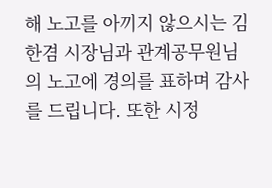해 노고를 아끼지 않으시는 김한겸 시장님과 관계공무원님의 노고에 경의를 표하며 감사를 드립니다. 또한 시정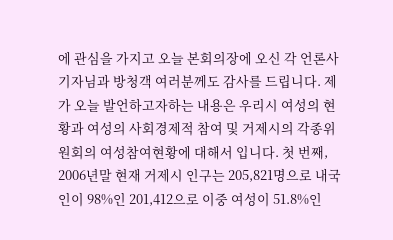에 관심을 가지고 오늘 본회의장에 오신 각 언론사 기자님과 방청객 여러분께도 감사를 드립니다. 제가 오늘 발언하고자하는 내용은 우리시 여성의 현황과 여성의 사회경제적 참여 및 거제시의 각종위원회의 여성참여현황에 대해서 입니다. 첫 번째, 2006년말 현재 거제시 인구는 205,821명으로 내국인이 98%인 201,412으로 이중 여성이 51.8%인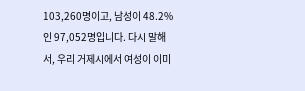103,260명이고, 남성이 48.2%인 97,052명입니다. 다시 말해서, 우리 거제시에서 여성이 이미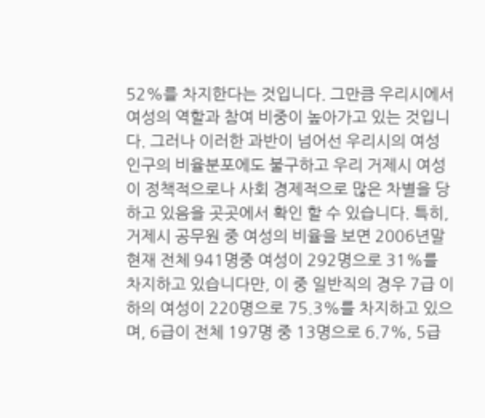52%를 차지한다는 것입니다. 그만큼 우리시에서 여성의 역할과 참여 비중이 높아가고 있는 것입니다. 그러나 이러한 과반이 넘어선 우리시의 여성 인구의 비율분포에도 불구하고 우리 거제시 여성이 정책적으로나 사회 경제적으로 많은 차별을 당하고 있음을 곳곳에서 확인 할 수 있습니다. 특히, 거제시 공무원 중 여성의 비율을 보면 2006년말 현재 전체 941명중 여성이 292명으로 31%를 차지하고 있습니다만, 이 중 일반직의 경우 7급 이하의 여성이 220명으로 75.3%를 차지하고 있으며, 6급이 전체 197명 중 13명으로 6.7%, 5급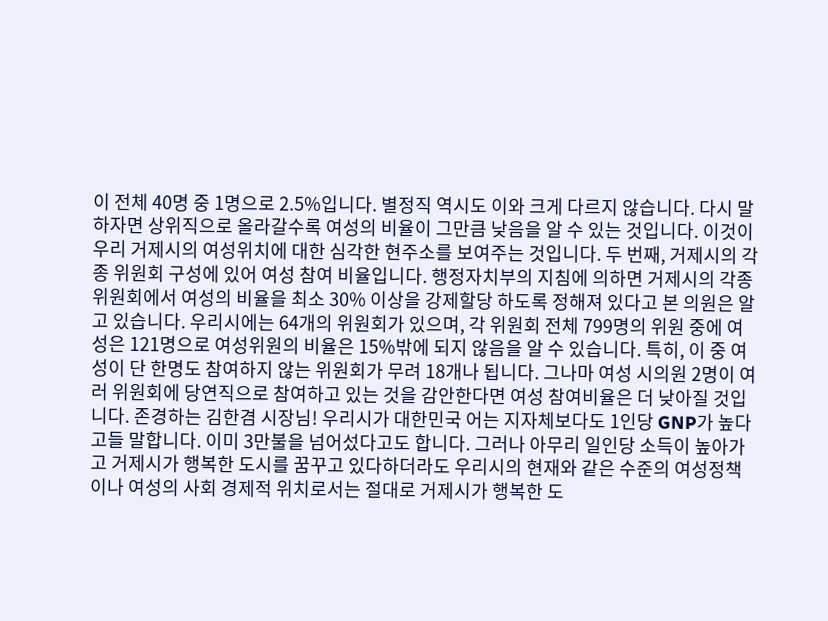이 전체 40명 중 1명으로 2.5%입니다. 별정직 역시도 이와 크게 다르지 않습니다. 다시 말하자면 상위직으로 올라갈수록 여성의 비율이 그만큼 낮음을 알 수 있는 것입니다. 이것이 우리 거제시의 여성위치에 대한 심각한 현주소를 보여주는 것입니다. 두 번째, 거제시의 각종 위원회 구성에 있어 여성 참여 비율입니다. 행정자치부의 지침에 의하면 거제시의 각종 위원회에서 여성의 비율을 최소 30% 이상을 강제할당 하도록 정해져 있다고 본 의원은 알고 있습니다. 우리시에는 64개의 위원회가 있으며, 각 위원회 전체 799명의 위원 중에 여성은 121명으로 여성위원의 비율은 15%밖에 되지 않음을 알 수 있습니다. 특히, 이 중 여성이 단 한명도 참여하지 않는 위원회가 무려 18개나 됩니다. 그나마 여성 시의원 2명이 여러 위원회에 당연직으로 참여하고 있는 것을 감안한다면 여성 참여비율은 더 낮아질 것입니다. 존경하는 김한겸 시장님! 우리시가 대한민국 어는 지자체보다도 1인당 GNP가 높다고들 말합니다. 이미 3만불을 넘어섰다고도 합니다. 그러나 아무리 일인당 소득이 높아가고 거제시가 행복한 도시를 꿈꾸고 있다하더라도 우리시의 현재와 같은 수준의 여성정책이나 여성의 사회 경제적 위치로서는 절대로 거제시가 행복한 도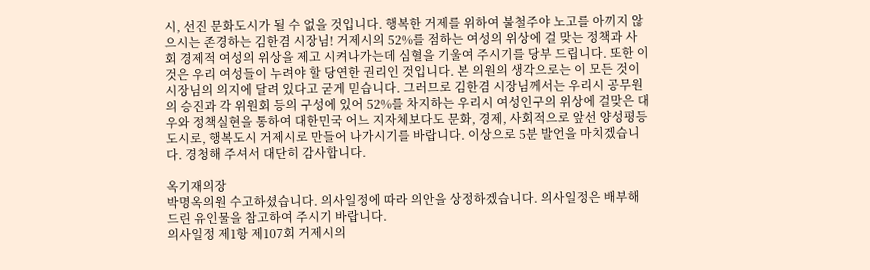시, 선진 문화도시가 될 수 없을 것입니다. 행복한 거제를 위하여 불철주야 노고를 아끼지 않으시는 존경하는 김한겸 시장님! 거제시의 52%를 점하는 여성의 위상에 걸 맞는 정책과 사회 경제적 여성의 위상을 제고 시켜나가는데 심혈을 기울여 주시기를 당부 드립니다. 또한 이것은 우리 여성들이 누려야 할 당연한 권리인 것입니다. 본 의원의 생각으로는 이 모든 것이 시장님의 의지에 달려 있다고 굳게 믿습니다. 그러므로 김한겸 시장님께서는 우리시 공무원의 승진과 각 위원회 등의 구성에 있어 52%를 차지하는 우리시 여성인구의 위상에 걸맞은 대우와 정책실현을 통하여 대한민국 어느 지자체보다도 문화, 경제, 사회적으로 앞선 양성평등도시로, 행복도시 거제시로 만들어 나가시기를 바랍니다. 이상으로 5분 발언을 마치겠습니다. 경청해 주셔서 대단히 감사합니다.

옥기재의장
박명옥의원 수고하셨습니다. 의사일정에 따라 의안을 상정하겠습니다. 의사일정은 배부해 드린 유인물을 참고하여 주시기 바랍니다.
의사일정 제1항 제107회 거제시의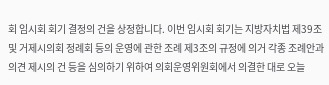회 임시회 회기 결정의 건을 상정합니다. 이번 임시회 회기는 지방자치법 제39조 및 거제시의회 정례회 등의 운영에 관한 조례 제3조의 규정에 의거 각종 조례안과 의견 제시의 건 등을 심의하기 위하여 의회운영위원회에서 의결한 대로 오늘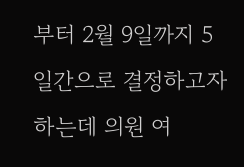부터 2월 9일까지 5일간으로 결정하고자 하는데 의원 여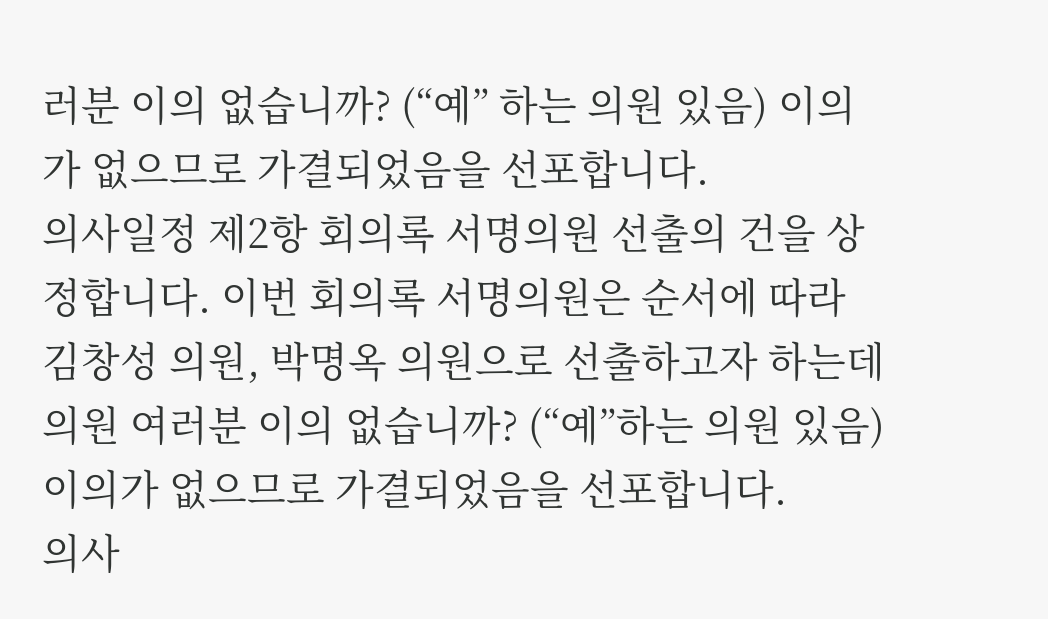러분 이의 없습니까? (“예” 하는 의원 있음) 이의가 없으므로 가결되었음을 선포합니다.
의사일정 제2항 회의록 서명의원 선출의 건을 상정합니다. 이번 회의록 서명의원은 순서에 따라 김창성 의원, 박명옥 의원으로 선출하고자 하는데 의원 여러분 이의 없습니까? (“예”하는 의원 있음) 이의가 없으므로 가결되었음을 선포합니다.
의사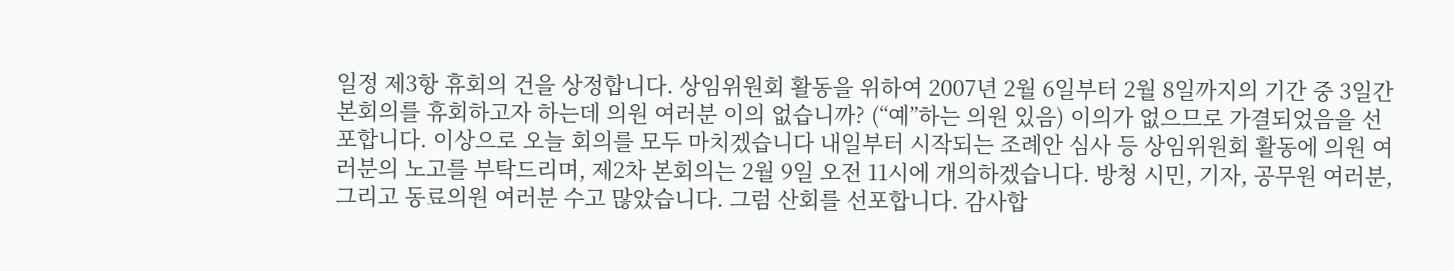일정 제3항 휴회의 건을 상정합니다. 상임위원회 활동을 위하여 2007년 2월 6일부터 2월 8일까지의 기간 중 3일간 본회의를 휴회하고자 하는데 의원 여러분 이의 없습니까? (“예”하는 의원 있음) 이의가 없으므로 가결되었음을 선포합니다. 이상으로 오늘 회의를 모두 마치겠습니다 내일부터 시작되는 조례안 심사 등 상임위원회 활동에 의원 여러분의 노고를 부탁드리며, 제2차 본회의는 2월 9일 오전 11시에 개의하겠습니다. 방청 시민, 기자, 공무원 여러분, 그리고 동료의원 여러분 수고 많았습니다. 그럼 산회를 선포합니다. 감사합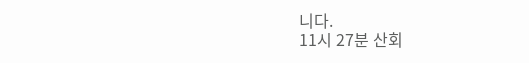니다.
11시 27분 산회